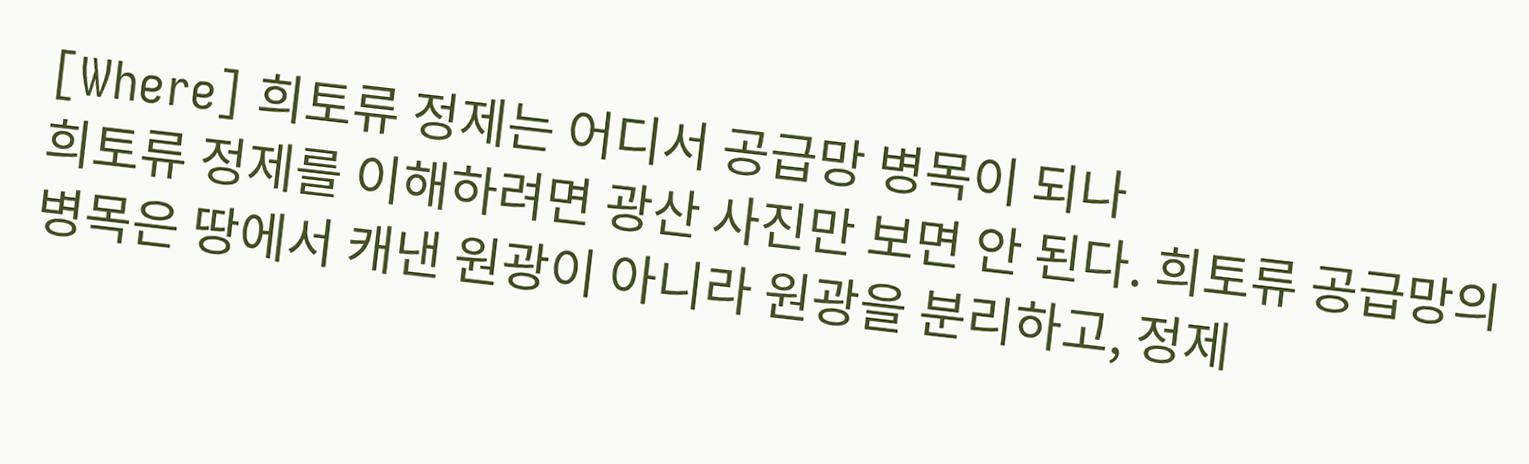[Where] 희토류 정제는 어디서 공급망 병목이 되나
희토류 정제를 이해하려면 광산 사진만 보면 안 된다. 희토류 공급망의 병목은 땅에서 캐낸 원광이 아니라 원광을 분리하고, 정제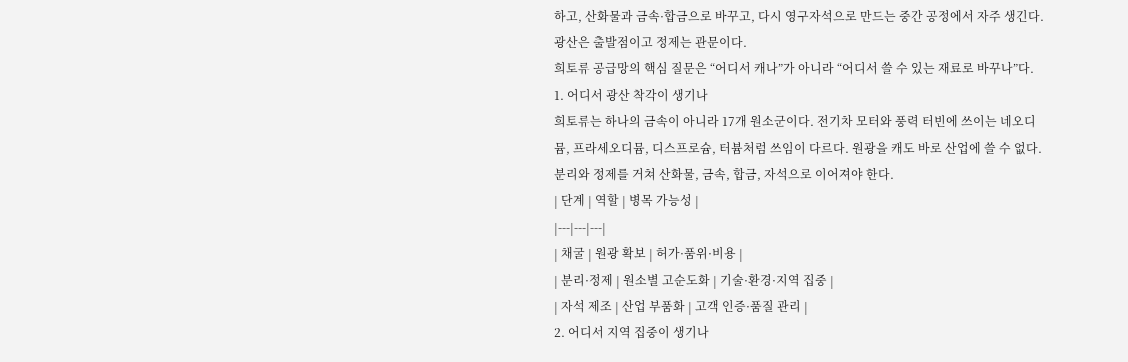하고, 산화물과 금속·합금으로 바꾸고, 다시 영구자석으로 만드는 중간 공정에서 자주 생긴다. 광산은 출발점이고 정제는 관문이다.
희토류 공급망의 핵심 질문은 “어디서 캐나”가 아니라 “어디서 쓸 수 있는 재료로 바꾸나”다.
1. 어디서 광산 착각이 생기나
희토류는 하나의 금속이 아니라 17개 원소군이다. 전기차 모터와 풍력 터빈에 쓰이는 네오디뮴, 프라세오디뮴, 디스프로슘, 터븀처럼 쓰임이 다르다. 원광을 캐도 바로 산업에 쓸 수 없다. 분리와 정제를 거쳐 산화물, 금속, 합금, 자석으로 이어져야 한다.
| 단계 | 역할 | 병목 가능성 |
|---|---|---|
| 채굴 | 원광 확보 | 허가·품위·비용 |
| 분리·정제 | 원소별 고순도화 | 기술·환경·지역 집중 |
| 자석 제조 | 산업 부품화 | 고객 인증·품질 관리 |
2. 어디서 지역 집중이 생기나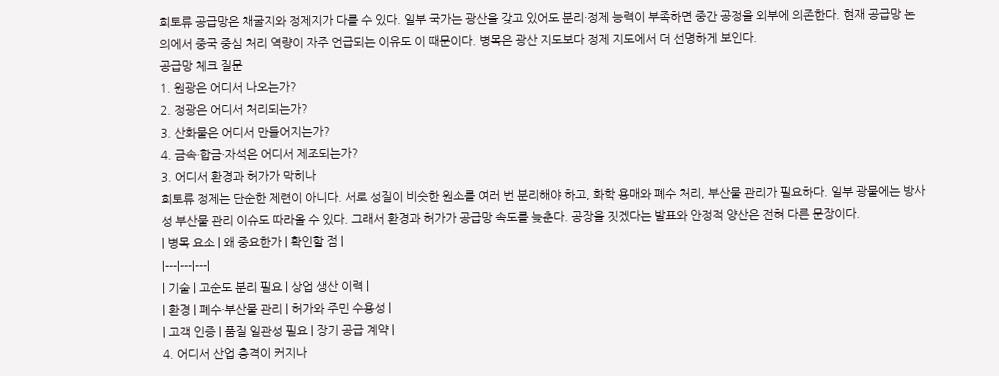희토류 공급망은 채굴지와 정제지가 다를 수 있다. 일부 국가는 광산을 갖고 있어도 분리·정제 능력이 부족하면 중간 공정을 외부에 의존한다. 현재 공급망 논의에서 중국 중심 처리 역량이 자주 언급되는 이유도 이 때문이다. 병목은 광산 지도보다 정제 지도에서 더 선명하게 보인다.
공급망 체크 질문
1. 원광은 어디서 나오는가?
2. 정광은 어디서 처리되는가?
3. 산화물은 어디서 만들어지는가?
4. 금속·합금·자석은 어디서 제조되는가?
3. 어디서 환경과 허가가 막히나
희토류 정제는 단순한 제련이 아니다. 서로 성질이 비슷한 원소를 여러 번 분리해야 하고, 화학 용매와 폐수 처리, 부산물 관리가 필요하다. 일부 광물에는 방사성 부산물 관리 이슈도 따라올 수 있다. 그래서 환경과 허가가 공급망 속도를 늦춘다. 공장을 짓겠다는 발표와 안정적 양산은 전혀 다른 문장이다.
| 병목 요소 | 왜 중요한가 | 확인할 점 |
|---|---|---|
| 기술 | 고순도 분리 필요 | 상업 생산 이력 |
| 환경 | 폐수·부산물 관리 | 허가와 주민 수용성 |
| 고객 인증 | 품질 일관성 필요 | 장기 공급 계약 |
4. 어디서 산업 충격이 커지나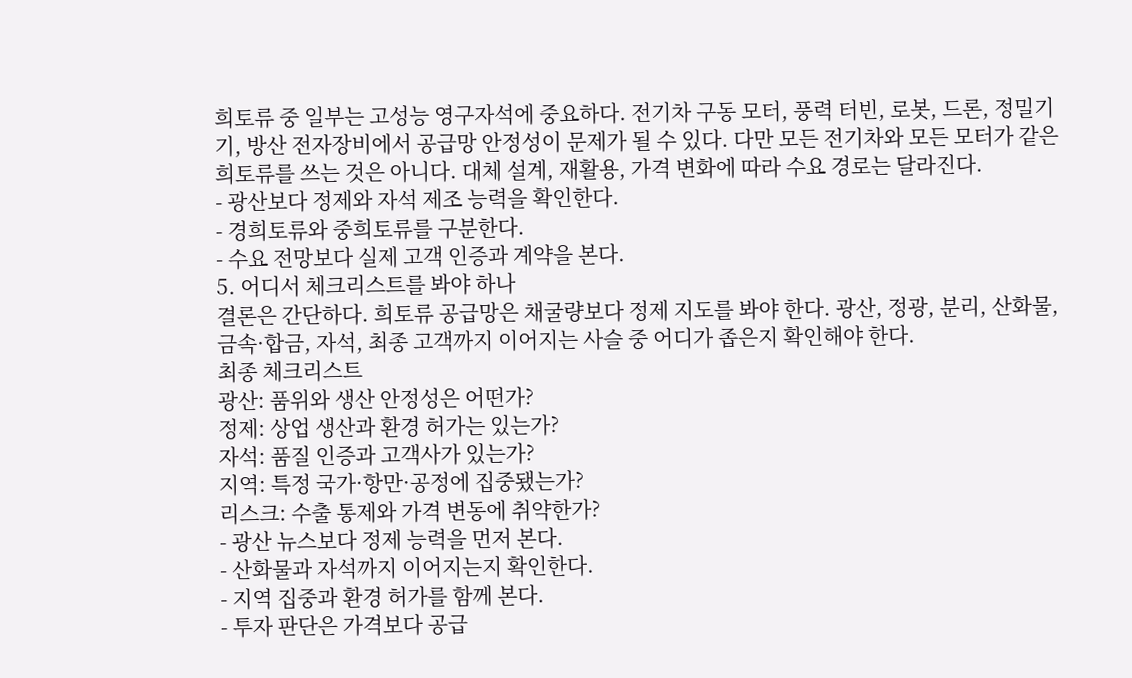희토류 중 일부는 고성능 영구자석에 중요하다. 전기차 구동 모터, 풍력 터빈, 로봇, 드론, 정밀기기, 방산 전자장비에서 공급망 안정성이 문제가 될 수 있다. 다만 모든 전기차와 모든 모터가 같은 희토류를 쓰는 것은 아니다. 대체 설계, 재활용, 가격 변화에 따라 수요 경로는 달라진다.
- 광산보다 정제와 자석 제조 능력을 확인한다.
- 경희토류와 중희토류를 구분한다.
- 수요 전망보다 실제 고객 인증과 계약을 본다.
5. 어디서 체크리스트를 봐야 하나
결론은 간단하다. 희토류 공급망은 채굴량보다 정제 지도를 봐야 한다. 광산, 정광, 분리, 산화물, 금속·합금, 자석, 최종 고객까지 이어지는 사슬 중 어디가 좁은지 확인해야 한다.
최종 체크리스트
광산: 품위와 생산 안정성은 어떤가?
정제: 상업 생산과 환경 허가는 있는가?
자석: 품질 인증과 고객사가 있는가?
지역: 특정 국가·항만·공정에 집중됐는가?
리스크: 수출 통제와 가격 변동에 취약한가?
- 광산 뉴스보다 정제 능력을 먼저 본다.
- 산화물과 자석까지 이어지는지 확인한다.
- 지역 집중과 환경 허가를 함께 본다.
- 투자 판단은 가격보다 공급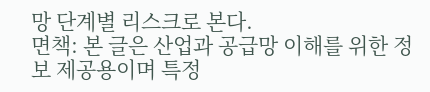망 단계별 리스크로 본다.
면책: 본 글은 산업과 공급망 이해를 위한 정보 제공용이며 특정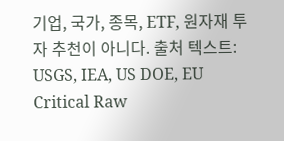기업, 국가, 종목, ETF, 원자재 투자 추천이 아니다. 출처 텍스트: USGS, IEA, US DOE, EU Critical Raw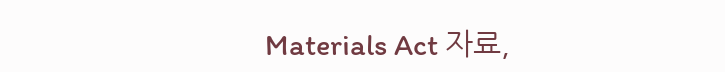Materials Act 자료,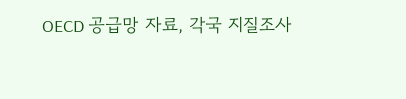OECD 공급망 자료, 각국 지질조사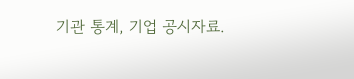기관 통계, 기업 공시자료.